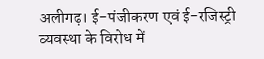अलीगढ़। ई-पंजीकरण एवं ई-रजिस्ट्री व्यवस्था के विरोध में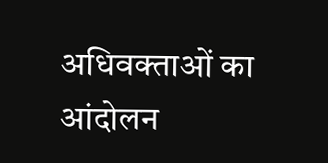अधिवक्ताओं का आंदोलन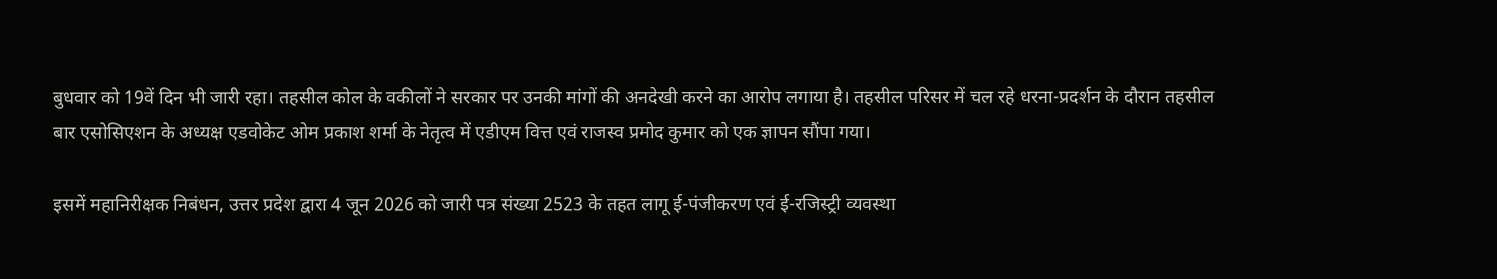बुधवार को 19वें दिन भी जारी रहा। तहसील कोल के वकीलों ने सरकार पर उनकी मांगों की अनदेखी करने का आरोप लगाया है। तहसील परिसर में चल रहे धरना-प्रदर्शन के दौरान तहसील बार एसोसिएशन के अध्यक्ष एडवोकेट ओम प्रकाश शर्मा के नेतृत्व में एडीएम वित्त एवं राजस्व प्रमोद कुमार को एक ज्ञापन सौंपा गया।

इसमें महानिरीक्षक निबंधन, उत्तर प्रदेश द्वारा 4 जून 2026 को जारी पत्र संख्या 2523 के तहत लागू ई-पंजीकरण एवं ई-रजिस्ट्री व्यवस्था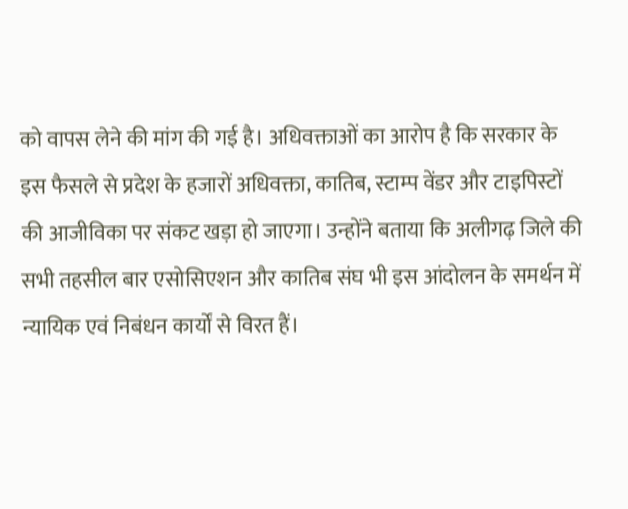को वापस लेने की मांग की गई है। अधिवक्ताओं का आरोप है कि सरकार के इस फैसले से प्रदेश के हजारों अधिवक्ता, कातिब, स्टाम्प वेंडर और टाइपिस्टों की आजीविका पर संकट खड़ा हो जाएगा। उन्होंने बताया कि अलीगढ़ जिले की सभी तहसील बार एसोसिएशन और कातिब संघ भी इस आंदोलन के समर्थन में न्यायिक एवं निबंधन कार्यों से विरत हैं।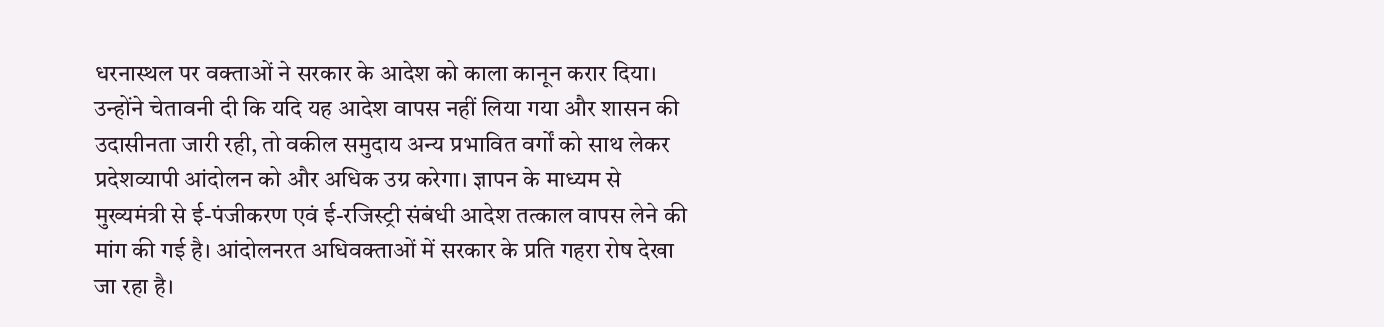धरनास्थल पर वक्ताओं ने सरकार के आदेश को काला कानून करार दिया। उन्होंने चेतावनी दी कि यदि यह आदेश वापस नहीं लिया गया और शासन की उदासीनता जारी रही, तो वकील समुदाय अन्य प्रभावित वर्गों को साथ लेकर प्रदेशव्यापी आंदोलन को और अधिक उग्र करेगा। ज्ञापन के माध्यम से मुख्यमंत्री से ई-पंजीकरण एवं ई-रजिस्ट्री संबंधी आदेश तत्काल वापस लेने की मांग की गई है। आंदोलनरत अधिवक्ताओं में सरकार के प्रति गहरा रोष देखा जा रहा है।